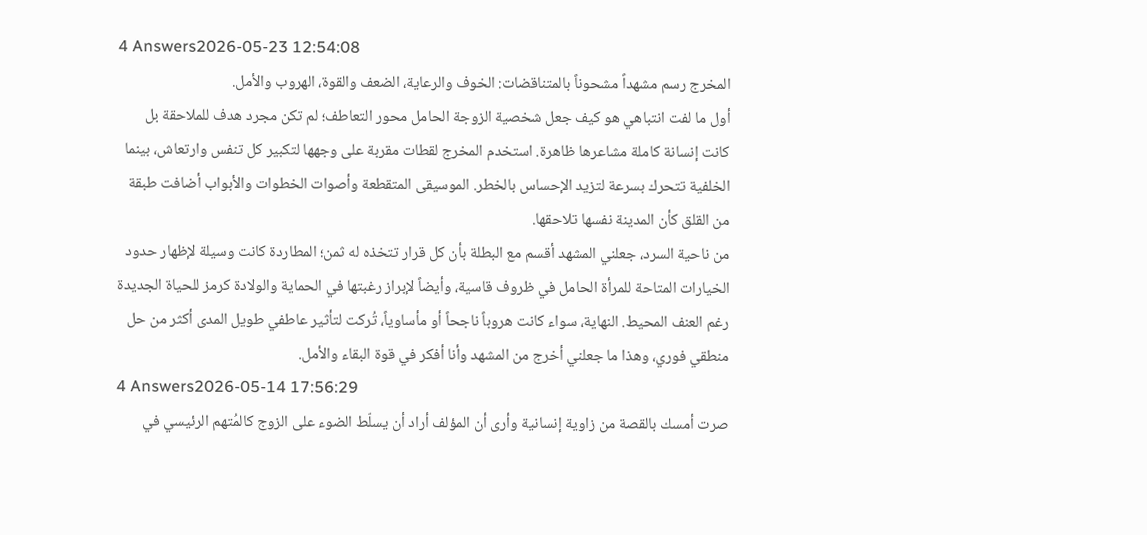4 Answers2026-05-23 12:54:08
المخرج رسم مشهداً مشحوناً بالمتناقضات: الخوف والرعاية، الضعف والقوة، الهروب والأمل.
أول ما لفت انتباهي هو كيف جعل شخصية الزوجة الحامل محور التعاطف؛ لم تكن مجرد هدف للملاحقة بل كانت إنسانة كاملة مشاعرها ظاهرة. استخدم المخرج لقطات مقربة على وجهها لتكبير كل تنفس وارتعاش، بينما الخلفية تتحرك بسرعة لتزيد الإحساس بالخطر. الموسيقى المتقطعة وأصوات الخطوات والأبواب أضافت طبقة من القلق كأن المدينة نفسها تلاحقها.
من ناحية السرد، جعلني المشهد أقسم مع البطلة بأن كل قرار تتخذه له ثمن؛ المطاردة كانت وسيلة لإظهار حدود الخيارات المتاحة للمرأة الحامل في ظروف قاسية، وأيضاً لإبراز رغبتها في الحماية والولادة كرمز للحياة الجديدة رغم العنف المحيط. النهاية، سواء كانت هروباً ناجحاً أو مأساوياً، تُركت لتأثير عاطفي طويل المدى أكثر من حل منطقي فوري، وهذا ما جعلني أخرج من المشهد وأنا أفكر في قوة البقاء والأمل.
4 Answers2026-05-14 17:56:29
صرت أمسك بالقصة من زاوية إنسانية وأرى أن المؤلف أراد أن يسلّط الضوء على الزوج كالمُتهم الرئيسي في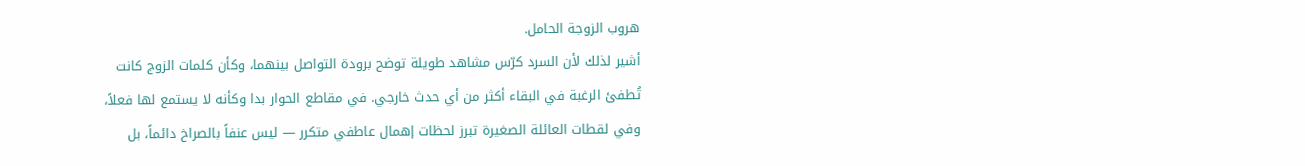هروب الزوجة الحامل.
أشير لذلك لأن السرد كرّس مشاهد طويلة توضح برودة التواصل بينهما، وكأن كلمات الزوج كانت تُطفئ الرغبة في البقاء أكثر من أي حدث خارجي. في مقاطع الحوار بدا وكأنه لا يستمع لها فعلاً، وفي لقطات العائلة الصغيرة تبرز لحظات إهمال عاطفي متكرر — ليس عنفاً بالصراخ دائماً، بل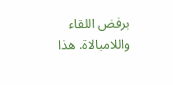برفض اللقاء واللامبالاة. هذا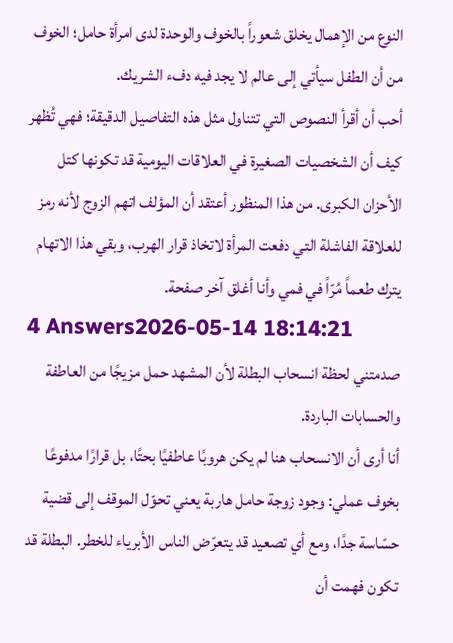النوع من الإهمال يخلق شعوراً بالخوف والوحدة لدى امرأة حامل؛ الخوف من أن الطفل سيأتي إلى عالم لا يجد فيه دفء الشريك.
أحب أن أقرأ النصوص التي تتناول مثل هذه التفاصيل الدقيقة؛ فهي تُظهر كيف أن الشخصيات الصغيرة في العلاقات اليومية قد تكونها كتل الأحزان الكبرى. من هذا المنظور أعتقد أن المؤلف اتهم الزوج لأنه رمز للعلاقة الفاشلة التي دفعت المرأة لاتخاذ قرار الهرب، وبقي هذا الاتهام يترك طعماً مُرّاً في فمي وأنا أغلق آخر صفحة.
4 Answers2026-05-14 18:14:21
صدمتني لحظة انسحاب البطلة لأن المشهد حمل مزيجًا من العاطفة والحسابات الباردة.
أنا أرى أن الانسحاب هنا لم يكن هروبًا عاطفيًا بحتًا، بل قرارًا مدفوعًا بخوف عملي: وجود زوجة حامل هاربة يعني تحوّل الموقف إلى قضية حسّاسة جدًا، ومع أي تصعيد قد يتعرّض الناس الأبرياء للخطر. البطلة قد تكون فهمت أن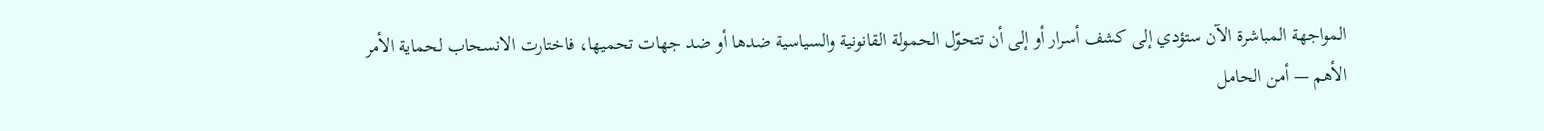المواجهة المباشرة الآن ستؤدي إلى كشف أسرار أو إلى أن تتحوّل الحمولة القانونية والسياسية ضدها أو ضد جهات تحميها، فاختارت الانسحاب لحماية الأمر الأهم — أمن الحامل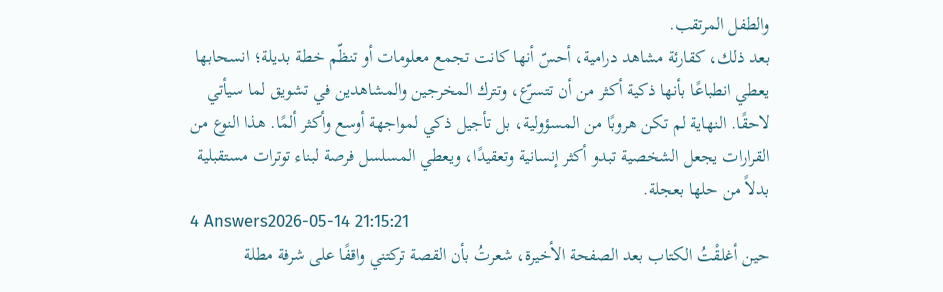والطفل المرتقب.
بعد ذلك، كقارئة مشاهد درامية، أحسّ أنها كانت تجمع معلومات أو تنظّم خطة بديلة؛ انسحابها يعطي انطباعًا بأنها ذكية أكثر من أن تتسرّع، وتترك المخرجين والمشاهدين في تشويق لما سيأتي لاحقًا. النهاية لم تكن هروبًا من المسؤولية، بل تأجيل ذكي لمواجهة أوسع وأكثر ألمًا. هذا النوع من القرارات يجعل الشخصية تبدو أكثر إنسانية وتعقيدًا، ويعطي المسلسل فرصة لبناء توترات مستقبلية بدلاً من حلها بعجلة.
4 Answers2026-05-14 21:15:21
حين أغلقْتُ الكتاب بعد الصفحة الأخيرة، شعرتُ بأن القصة تركتني واقفًا على شرفة مطلة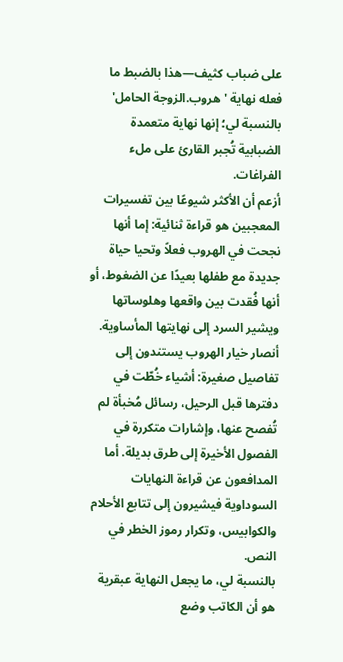على ضباب كثيف—هذا بالضبط ما فعله نهاية 'هروب.الزوجة الحامل' بالنسبة لي؛ إنها نهاية متعمدة الضبابية تُجبر القارئ على ملء الفراغات.
أزعم أن الأكثر شيوعًا بين تفسيرات المعجبين هو قراءة ثنائية: إما أنها نجحت في الهروب فعلاً وتحيا حياة جديدة مع طفلها بعيدًا عن الضغوط، أو أنها فُقدت بين واقعها وهلوساتها ويشير السرد إلى نهايتها المأساوية. أنصار خيار الهروب يستندون إلى تفاصيل صغيرة: أشياء خُطّت في دفترها قبل الرحيل، رسائل مُخبأة لم تُفصح عنها، وإشارات متكررة في الفصول الأخيرة إلى طرق بديلة. أما المدافعون عن قراءة النهايات السوداوية فيشيرون إلى تتابع الأحلام والكوابيس، وتكرار رموز الخطر في النص.
بالنسبة لي، ما يجعل النهاية عبقرية هو أن الكاتب وضع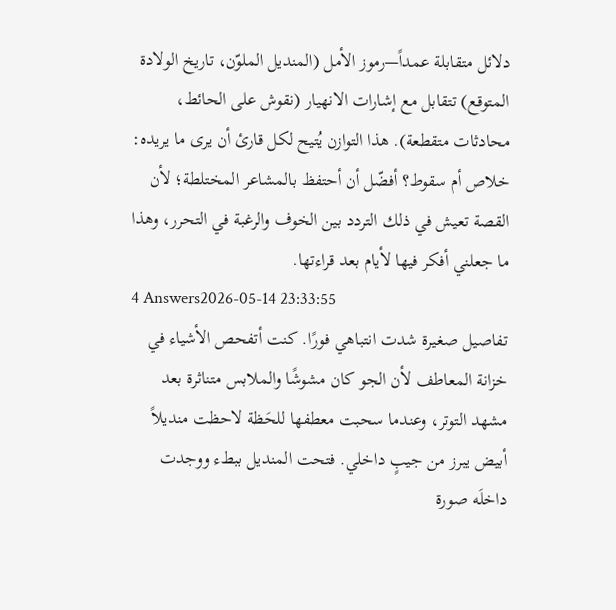دلائل متقابلة عمداً—رموز الأمل (المنديل الملوّن، تاريخ الولادة المتوقع) تتقابل مع إشارات الانهيار (نقوش على الحائط، محادثات متقطعة). هذا التوازن يُتيح لكل قارئ أن يرى ما يريده: خلاص أم سقوط؟ أفضّل أن أحتفظ بالمشاعر المختلطة؛ لأن القصة تعيش في ذلك التردد بين الخوف والرغبة في التحرر، وهذا ما جعلني أفكر فيها لأيام بعد قراءتها.
4 Answers2026-05-14 23:33:55
تفاصيل صغيرة شدت انتباهي فورًا. كنت أتفحص الأشياء في خزانة المعاطف لأن الجو كان مشوشًا والملابس متناثرة بعد مشهد التوتر، وعندما سحبت معطفها للحَظة لاحظت منديلاً أبيض يبرز من جيبٍ داخلي. فتحت المنديل ببطء ووجدت داخلَه صورة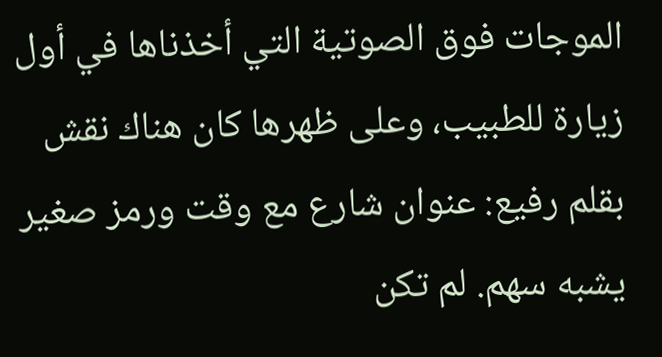الموجات فوق الصوتية التي أخذناها في أول زيارة للطبيب، وعلى ظهرها كان هناك نقش بقلم رفيع: عنوان شارع مع وقت ورمز صغير يشبه سهم. لم تكن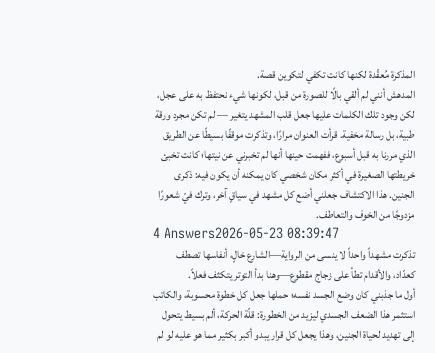المذكرة مُعقّدة لكنها كانت تكفي لتكوين قصة.
المدهش أنني لم ألقي بالًا للصورة من قبل، لكونها شيء نحتفظ به على عجل، لكن وجود تلك الكلمات عليها جعل قلب المشهد يتغير — لم تكن مجرد ورقة طبية، بل رسالة مخفية. قرأت العنوان مرارًا، وتذكرت موقفًا بسيطًا عن الطريق الذي مررنا به قبل أسبوع، ففهمت حينها أنها لم تخبرني عن نيتها؛ كانت تخبئ خريطتها الصغيرة في أكثر مكان شخصي كان يمكنه أن يكون فيه: ذكرى الجنين. هذا الاكتشاف جعلني أضع كل مشهد في سياقٍ آخر، وترك فيّ شعورًا مزدوجًا من الخوف والتعاطف.
4 Answers2026-05-23 08:39:47
تذكرت مشهداً واحداً لا ينسى من الرواية—الشارع خالٍ، أنفاسها تصطف كعدّاد، والأقدام تطأ على زجاج مقطوع—وهنا بدأ التوتر يتكثف فعلاً.
أول ما جذبني كان وضع الجسد نفسه؛ حملها جعل كل خطوة محسوبة، والكاتب استثمر هذا الضعف الجسدي ليزيد من الخطورة: قلّة الحركة، ألم بسيط يتحول إلى تهديد لحياة الجنين، وهذا يجعل كل قرار يبدو أكبر بكثير مما هو عليه لو لم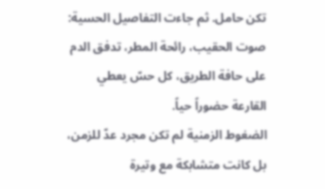تكن حامل. ثم جاءت التفاصيل الحسية: صوت الحقيب، رائحة المطر، تدفق الدم على حافة الطريق، كل حسّ يعطي القارعة حضوراً حياً.
الضغوط الزمنية لم تكن مجرد عدّ للزمن، بل كانت متشابكة مع وتيرة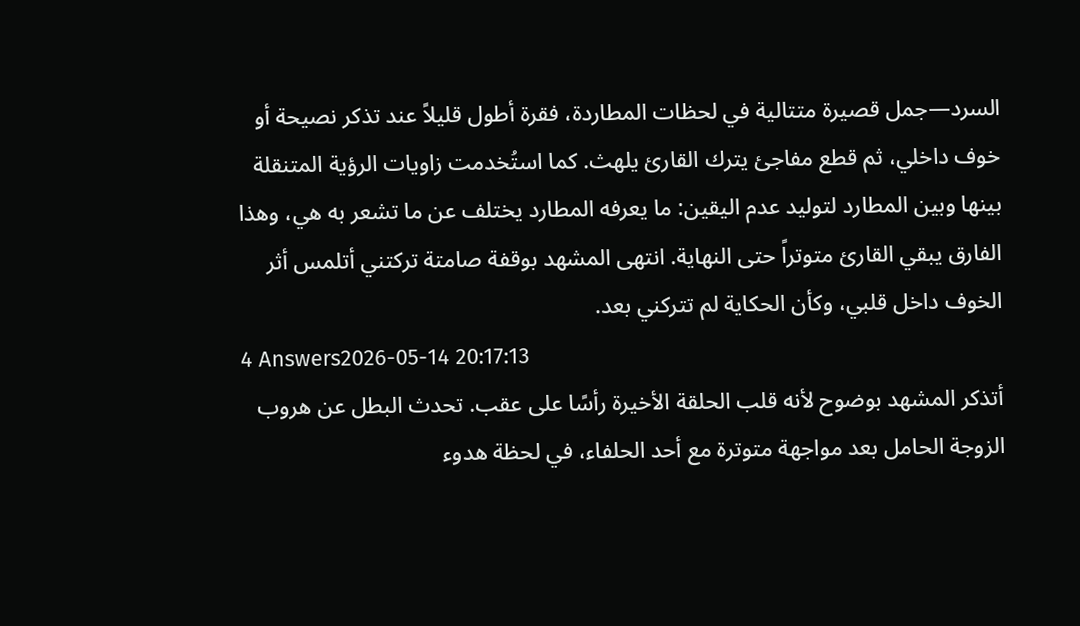السرد—جمل قصيرة متتالية في لحظات المطاردة، فقرة أطول قليلاً عند تذكر نصيحة أو خوف داخلي، ثم قطع مفاجئ يترك القارئ يلهث. كما استُخدمت زاويات الرؤية المتنقلة بينها وبين المطارد لتوليد عدم اليقين: ما يعرفه المطارد يختلف عن ما تشعر به هي، وهذا الفارق يبقي القارئ متوتراً حتى النهاية. انتهى المشهد بوقفة صامتة تركتني أتلمس أثر الخوف داخل قلبي، وكأن الحكاية لم تتركني بعد.
4 Answers2026-05-14 20:17:13
أتذكر المشهد بوضوح لأنه قلب الحلقة الأخيرة رأسًا على عقب. تحدث البطل عن هروب الزوجة الحامل بعد مواجهة متوترة مع أحد الحلفاء، في لحظة هدوء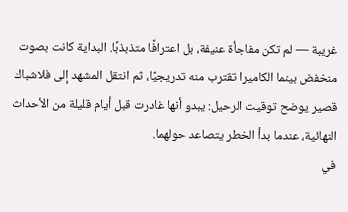غريبة — لم تكن مفاجأة عنيفة، بل اعترافًا متذبذبًا. البداية كانت بصوت منخفض بينما الكاميرا تقترب منه تدريجيًا، ثم انتقل المشهد إلى فلاشباك قصير يوضح توقيت الرحيل: يبدو أنها غادرت قبل أيام قليلة من الأحداث النهائية، عندما بدأ الخطر يتصاعد حولهما.
في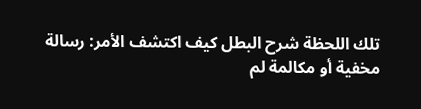تلك اللحظة شرح البطل كيف اكتشف الأمر: رسالة مخفية أو مكالمة لم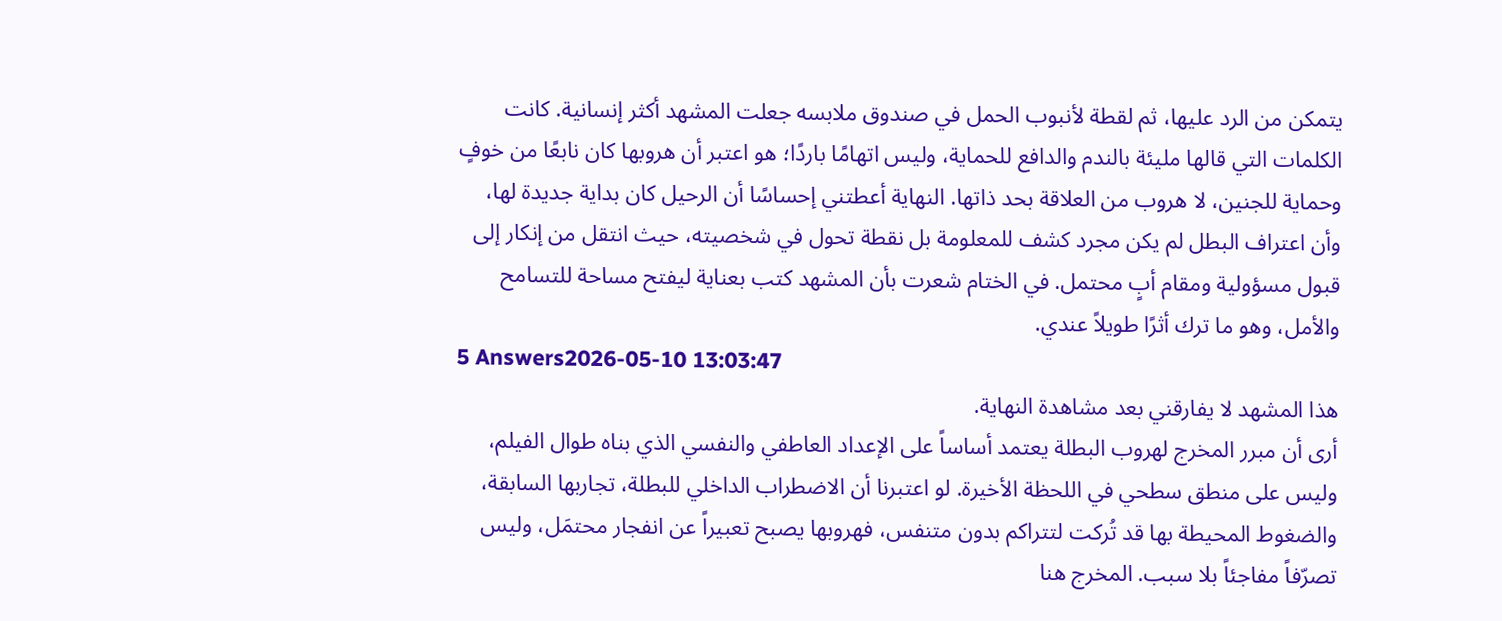يتمكن من الرد عليها، ثم لقطة لأنبوب الحمل في صندوق ملابسه جعلت المشهد أكثر إنسانية. كانت الكلمات التي قالها مليئة بالندم والدافع للحماية، وليس اتهامًا باردًا؛ هو اعتبر أن هروبها كان نابعًا من خوفٍ وحماية للجنين، لا هروب من العلاقة بحد ذاتها. النهاية أعطتني إحساسًا أن الرحيل كان بداية جديدة لها، وأن اعتراف البطل لم يكن مجرد كشف للمعلومة بل نقطة تحول في شخصيته، حيث انتقل من إنكار إلى قبول مسؤولية ومقام أبٍ محتمل. في الختام شعرت بأن المشهد كتب بعناية ليفتح مساحة للتسامح والأمل، وهو ما ترك أثرًا طويلاً عندي.
5 Answers2026-05-10 13:03:47
هذا المشهد لا يفارقني بعد مشاهدة النهاية.
أرى أن مبرر المخرج لهروب البطلة يعتمد أساساً على الإعداد العاطفي والنفسي الذي بناه طوال الفيلم، وليس على منطق سطحي في اللحظة الأخيرة. لو اعتبرنا أن الاضطراب الداخلي للبطلة، تجاربها السابقة، والضغوط المحيطة بها قد تُركت لتتراكم بدون متنفس، فهروبها يصبح تعبيراً عن انفجار محتمَل، وليس تصرّفاً مفاجئاً بلا سبب. المخرج هنا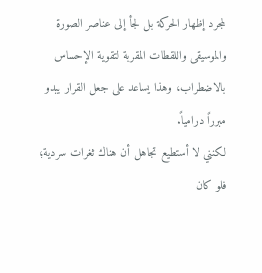لمجرد إظهار الحركة بل لجأ إلى عناصر الصورة والموسيقى واللقطات المقربة لتقوية الإحساس بالاضطراب، وهذا يساعد على جعل القرار يبدو مبرراً درامياً.
لكنني لا أستطيع تجاهل أن هناك ثغرات سردية؛ فلو كان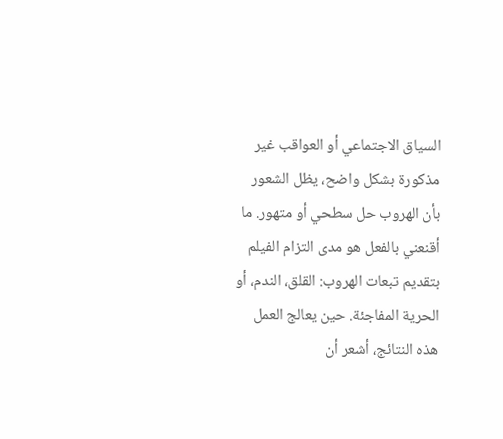السياق الاجتماعي أو العواقب غير مذكورة بشكل واضح، يظل الشعور بأن الهروب حل سطحي أو متهور. ما أقنعني بالفعل هو مدى التزام الفيلم بتقديم تبعات الهروب: القلق، الندم، أو الحرية المفاجئة. حين يعالج العمل هذه النتائج، أشعر أن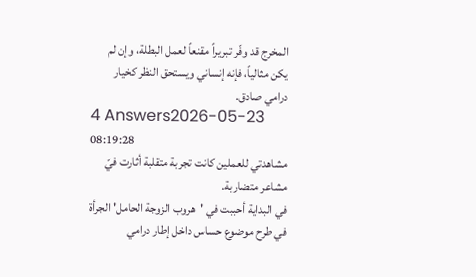المخرج قد وفّر تبريراً مقنعاً لعمل البطلة، وإن لم يكن مثالياً، فإنه إنساني ويستحق النظر كخيار درامي صادق.
4 Answers2026-05-23 08:19:28
مشاهدتي للعملين كانت تجربة متقلبة أثارت فيّ مشاعر متضاربة.
في البداية أحببت في 'هروب الزوجة الحامل' الجرأة في طرح موضوع حساس داخل إطار درامي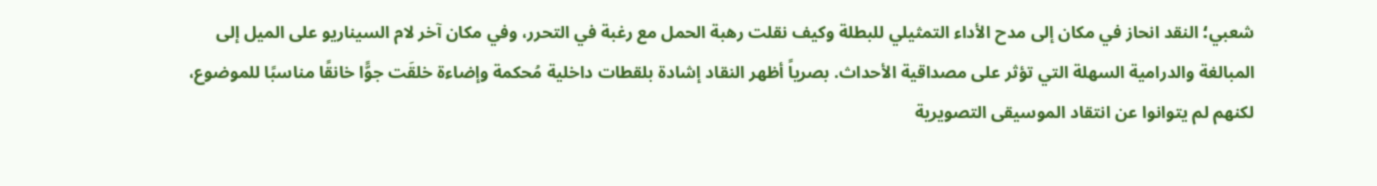شعبي؛ النقد انحاز في مكان إلى مدح الأداء التمثيلي للبطلة وكيف نقلت رهبة الحمل مع رغبة في التحرر، وفي مكان آخر لام السيناريو على الميل إلى المبالغة والدرامية السهلة التي تؤثر على مصداقية الأحداث. بصرياً أظهر النقاد إشادة بلقطات داخلية مُحكمة وإضاءة خلقَت جوًّا خانقًا مناسبًا للموضوع، لكنهم لم يتوانوا عن انتقاد الموسيقى التصويرية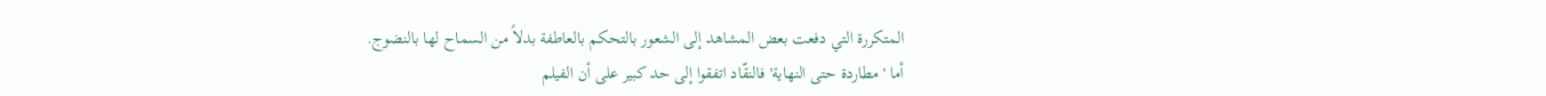المتكررة التي دفعت بعض المشاهد إلى الشعور بالتحكم بالعاطفة بدلاً من السماح لها بالنضوج.
أما 'مطاردة حتى النهاية' فالنقّاد اتفقوا إلى حد كبير على أن الفيلم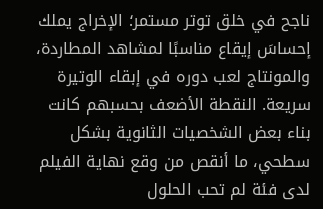ناجح في خلق توتر مستمر؛ الإخراج يملك إحساسَ إيقاع مناسبًا لمشاهد المطاردة، والمونتاج لعب دوره في إبقاء الوتيرة سريعة. النقطة الأضعف بحسبهم كانت بناء بعض الشخصيات الثانوية بشكل سطحي، ما أنقص من وقع نهاية الفيلم لدى فئة لم تحب الحلول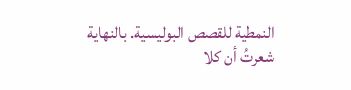النمطية للقصص البوليسية. بالنهاية شعرتُ أن كلا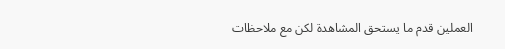العملين قدم ما يستحق المشاهدة لكن مع ملاحظات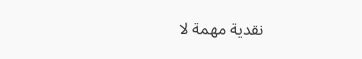نقدية مهمة لا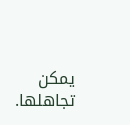يمكن تجاهلها.